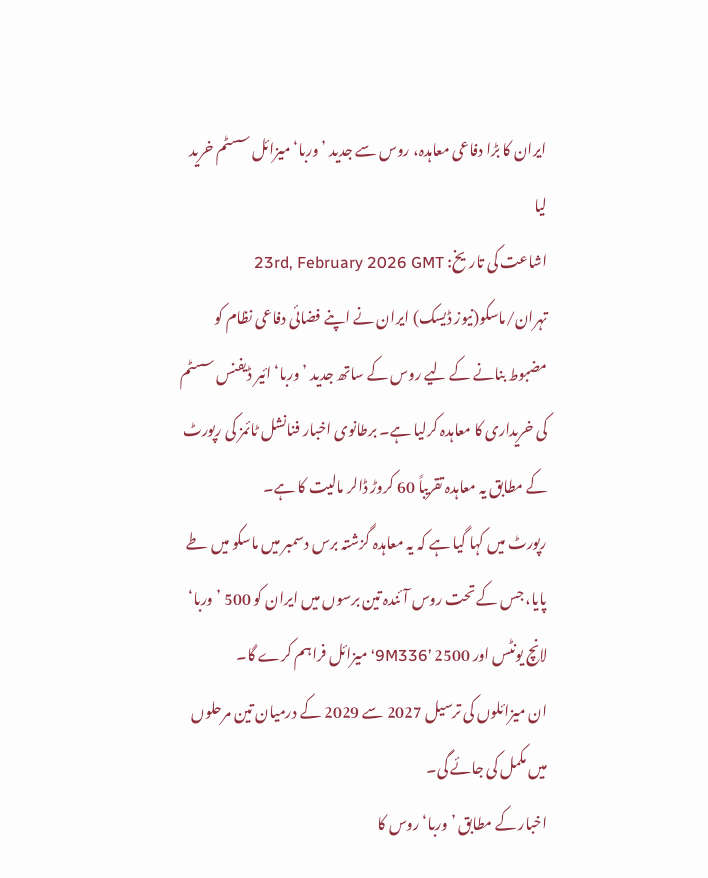ایران کا بڑا دفاعی معاہدہ، روس سے جدید ’وربا‘ میزائل سسٹم خرید لیا
اشاعت کی تاریخ: 23rd, February 2026 GMT
تہران/ماسکو(نیوز ڈیسک) ایران نے اپنے فضائی دفاعی نظام کو مضبوط بنانے کے لیے روس کے ساتھ جدید ’وربا‘ ائیر ڈیفنس سسٹم کی خریداری کا معاہدہ کرلیا ہے۔ برطانوی اخبار فنانشل ٹائمز کی رپورٹ کے مطابق یہ معاہدہ تقریباً 60 کروڑ ڈالر مالیت کا ہے۔
رپورٹ میں کہا گیا ہے کہ یہ معاہدہ گزشتہ برس دسمبر میں ماسکو میں طے پایا، جس کے تحت روس آئندہ تین برسوں میں ایران کو 500 ’وربا‘ لانچ یونٹس اور 2500 ’9M336‘ میزائل فراہم کرے گا۔
ان میزائلوں کی ترسیل 2027 سے 2029 کے درمیان تین مرحلوں میں مکمل کی جائے گی۔
اخبار کے مطابق ’وربا‘ روس کا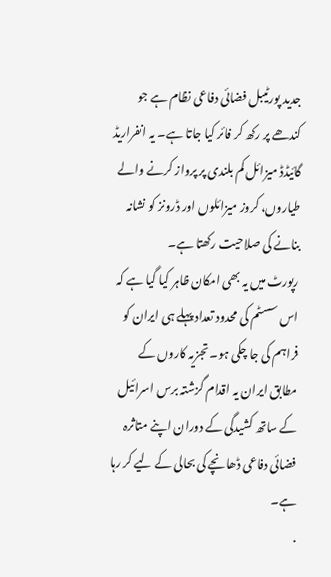جدید پورٹیبل فضائی دفاعی نظام ہے جو کندھے پر رکھ کر فائر کیا جاتا ہے۔ یہ انفراریڈ گائیڈڈ میزائل کم بلندی پر پرواز کرنے والے طیاروں، کروز میزائلوں اور ڈرونز کو نشانہ بنانے کی صلاحیت رکھتا ہے۔
رپورٹ میں یہ بھی امکان ظاہر کیا گیا ہے کہ اس سسٹم کی محدود تعداد پہلے ہی ایران کو فراہم کی جا چکی ہو۔ تجزیہ کاروں کے مطابق ایران یہ اقدام گزشتہ برس اسرائیل کے ساتھ کشیدگی کے دوران اپنے متاثرہ فضائی دفاعی ڈھانچے کی بحالی کے لیے کر رہا ہے۔
.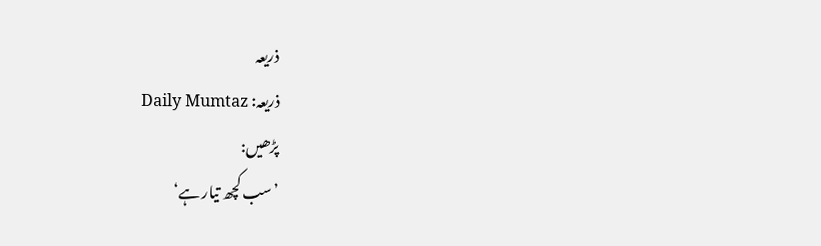ذریعہ
ذریعہ: Daily Mumtaz
پڑھیں:
’سب کچھ تیار ہے‘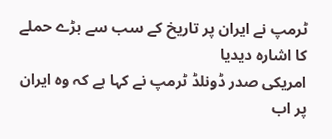ٹرمپ نے ایران پر تاریخ کے سب سے بڑے حملے کا اشارہ دیدیا
امریکی صدر ڈونلڈ ٹرمپ نے کہا ہے کہ وہ ایران پر اب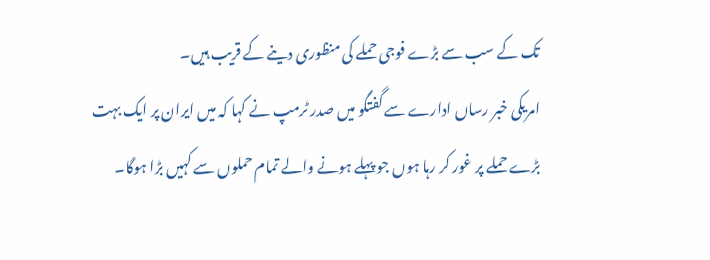تک کے سب سے بڑے فوجی حملے کی منظوری دینے کے قریب ہیں۔
امریکی خبر رساں ادارے سے گفتگو میں صدر ٹرمپ نے کہا کہ میں ایران پر ایک بہت بڑے حملے پر غور کر رہا ہوں جو پہلے ہونے والے تمام حملوں سے کہیں بڑا ہوگا۔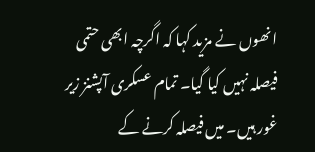انھوں نے مزید کہا کہ اگرچہ ابھی حتمی فیصلہ نہیں کیا گیا۔ تمام عسکری آپشنز زیر غور ہیں۔ میں فیصلہ کرنے کے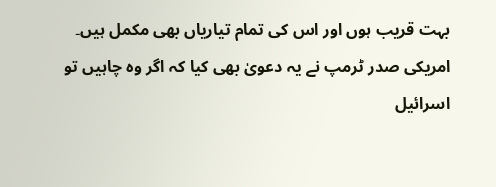بہت قریب ہوں اور اس کی تمام تیاریاں بھی مکمل ہیں۔
امریکی صدر ٹرمپ نے یہ دعویٰ بھی کیا کہ اگر وہ چاہیں تو اسرائیل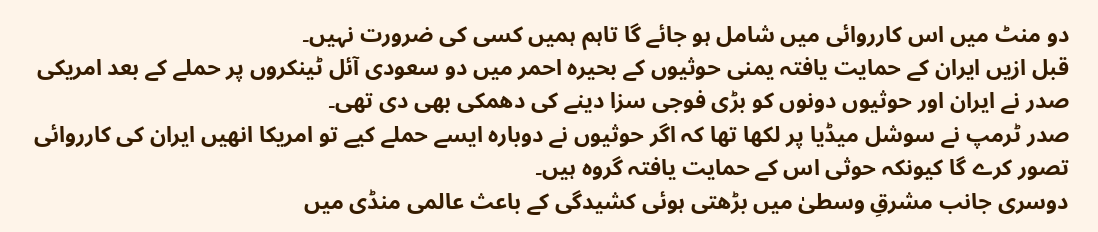دو منٹ میں اس کارروائی میں شامل ہو جائے گا تاہم ہمیں کسی کی ضرورت نہیں۔
قبل ازیں ایران کے حمایت یافتہ یمنی حوثیوں کے بحیرہ احمر میں دو سعودی آئل ٹینکروں پر حملے کے بعد امریکی صدر نے ایران اور حوثیوں دونوں کو بڑی فوجی سزا دینے کی دھمکی بھی دی تھی۔
صدر ٹرمپ نے سوشل میڈیا پر لکھا تھا کہ اگر حوثیوں نے دوبارہ ایسے حملے کیے تو امریکا انھیں ایران کی کارروائی تصور کرے گا کیونکہ حوثی اس کے حمایت یافتہ گروہ ہیں۔
دوسری جانب مشرقِ وسطیٰ میں بڑھتی ہوئی کشیدگی کے باعث عالمی منڈی میں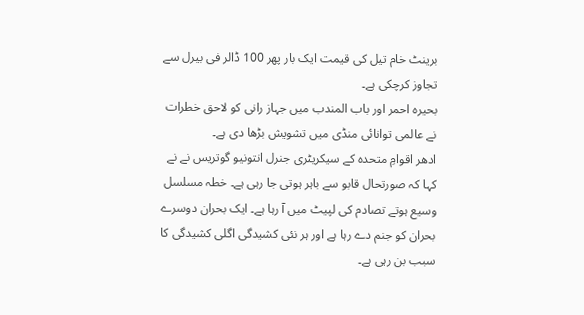برینٹ خام تیل کی قیمت ایک بار پھر 100 ڈالر فی بیرل سے تجاوز کرچکی ہے۔
بحیرہ احمر اور باب المندب میں جہاز رانی کو لاحق خطرات نے عالمی توانائی منڈی میں تشویش بڑھا دی ہے۔
ادھر اقوامِ متحدہ کے سیکریٹری جنرل انتونیو گوتریس نے نے کہا کہ صورتحال قابو سے باہر ہوتی جا رہی ہے۔ خطہ مسلسل وسیع ہوتے تصادم کی لپیٹ میں آ رہا ہے۔ ایک بحران دوسرے بحران کو جنم دے رہا ہے اور ہر نئی کشیدگی اگلی کشیدگی کا سبب بن رہی ہے۔